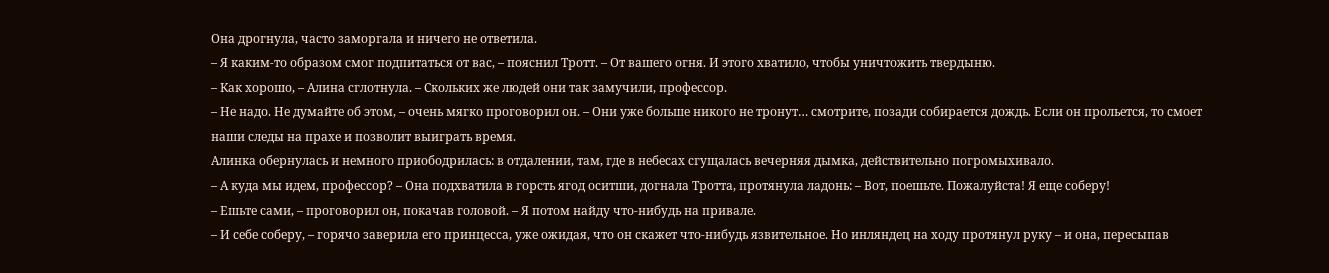Она дрогнула, часто заморгала и ничего не ответила.
– Я каким-то образом смог подпитаться от вас, – пояснил Тротт. – От вашего огня. И этого хватило, чтобы уничтожить твердыню.
– Как хорошо, – Алина сглотнула. – Скольких же людей они так замучили, профессор.
– Не надо. Не думайте об этом, – очень мягко проговорил он. – Они уже больше никого не тронут… смотрите, позади собирается дождь. Если он прольется, то смоет наши следы на прахе и позволит выиграть время.
Алинка обернулась и немного приободрилась: в отдалении, там, где в небесах сгущалась вечерняя дымка, действительно погромыхивало.
– А куда мы идем, профессор? – Она подхватила в горсть ягод оситши, догнала Тротта, протянула ладонь: – Вот, поешьте. Пожалуйста! Я еще соберу!
– Ешьте сами, – проговорил он, покачав головой. – Я потом найду что-нибудь на привале.
– И себе соберу, – горячо заверила его принцесса, уже ожидая, что он скажет что-нибудь язвительное. Но инляндец на ходу протянул руку – и она, пересыпав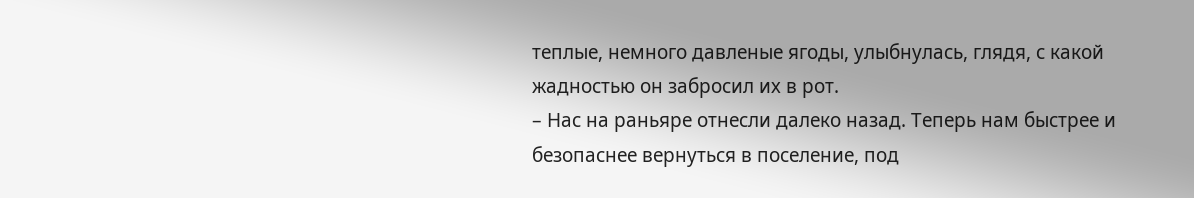теплые, немного давленые ягоды, улыбнулась, глядя, с какой жадностью он забросил их в рот.
– Нас на раньяре отнесли далеко назад. Теперь нам быстрее и безопаснее вернуться в поселение, под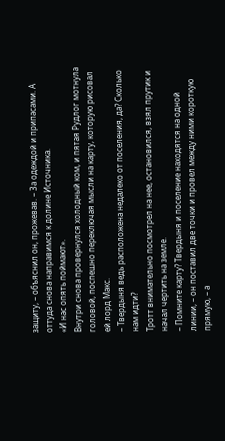защиту, – объяснил он, прожевав. – За одеждой и припасами. А оттуда снова направимся к долине Источника.
«И нас опять поймают».
Внутри снова провернулся холодный ком, и пятая Рудлог мотнула головой, поспешно переключая мысли на карту, которую рисовал ей лорд Макс.
– Твердыня ведь расположена недалеко от поселения, да? Сколько нам идти?
Тротт внимательно посмотрел на нее, остановился, взял прутик и начал чертить на земле.
– Помните карту? Твердыня и поселение находятся на одной линии, – он поставил две точки и провел между ними короткую прямую, – а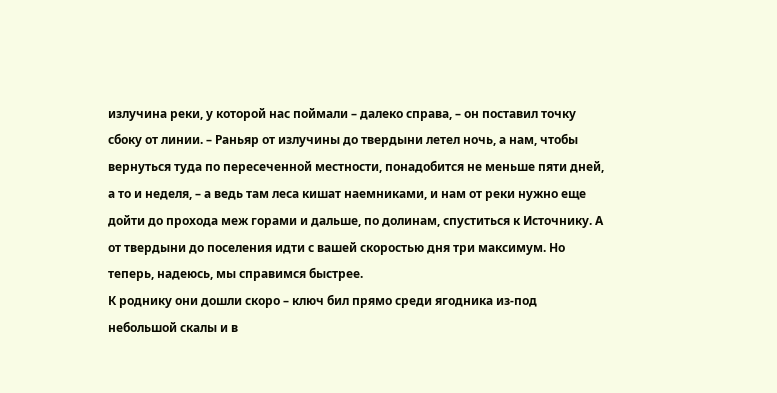излучина реки, у которой нас поймали – далеко справа, – он поставил точку сбоку от линии. – Раньяр от излучины до твердыни летел ночь, а нам, чтобы вернуться туда по пересеченной местности, понадобится не меньше пяти дней, а то и неделя, – а ведь там леса кишат наемниками, и нам от реки нужно еще дойти до прохода меж горами и дальше, по долинам, спуститься к Источнику. А от твердыни до поселения идти с вашей скоростью дня три максимум. Но теперь, надеюсь, мы справимся быстрее.
К роднику они дошли скоро – ключ бил прямо среди ягодника из-под небольшой скалы и в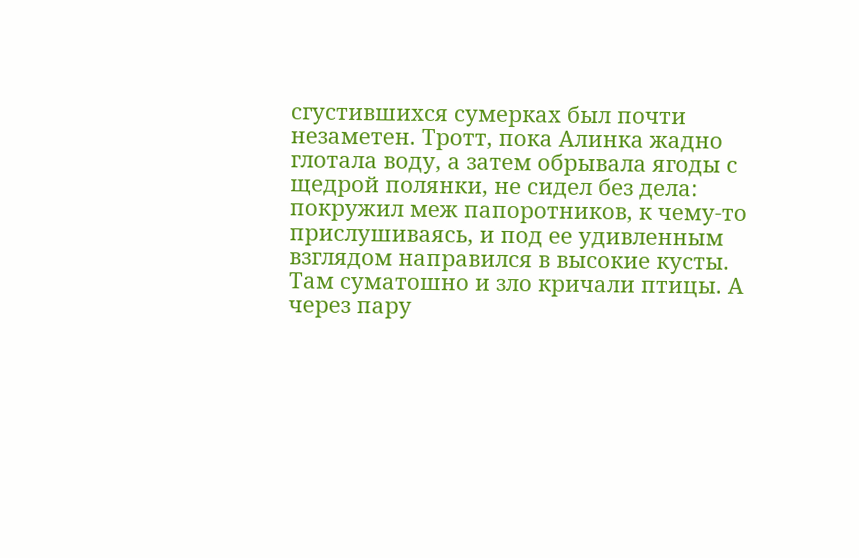сгустившихся сумерках был почти незаметен. Тротт, пока Алинка жадно глотала воду, а затем обрывала ягоды с щедрой полянки, не сидел без дела: покружил меж папоротников, к чему-то прислушиваясь, и под ее удивленным взглядом направился в высокие кусты. Там суматошно и зло кричали птицы. А через пару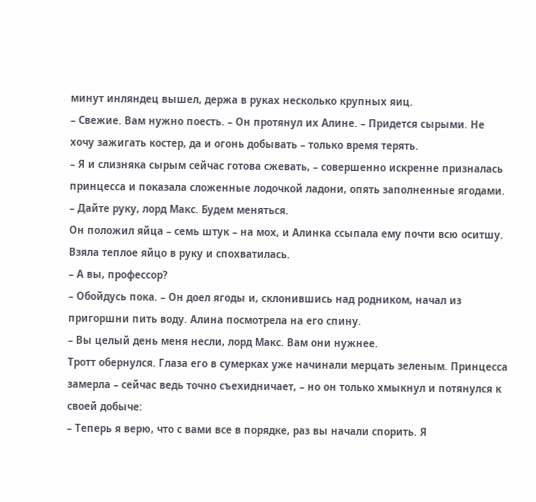минут инляндец вышел, держа в руках несколько крупных яиц.
– Свежие. Вам нужно поесть. – Он протянул их Алине. – Придется сырыми. Не хочу зажигать костер, да и огонь добывать – только время терять.
– Я и слизняка сырым сейчас готова сжевать, – совершенно искренне призналась принцесса и показала сложенные лодочкой ладони, опять заполненные ягодами. – Дайте руку, лорд Макс. Будем меняться.
Он положил яйца – семь штук – на мох, и Алинка ссыпала ему почти всю оситшу. Взяла теплое яйцо в руку и спохватилась.
– А вы, профессор?
– Обойдусь пока. – Он доел ягоды и, склонившись над родником, начал из пригоршни пить воду. Алина посмотрела на его спину.
– Вы целый день меня несли, лорд Макс. Вам они нужнее.
Тротт обернулся. Глаза его в сумерках уже начинали мерцать зеленым. Принцесса замерла – сейчас ведь точно съехидничает, – но он только хмыкнул и потянулся к своей добыче:
– Теперь я верю, что с вами все в порядке, раз вы начали спорить. Я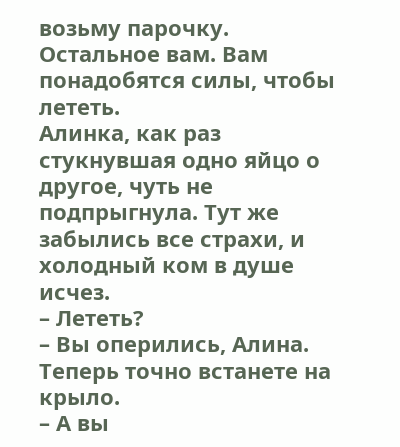возьму парочку. Остальное вам. Вам понадобятся силы, чтобы лететь.
Алинка, как раз стукнувшая одно яйцо о другое, чуть не подпрыгнула. Тут же забылись все страхи, и холодный ком в душе исчез.
– Лететь?
– Вы оперились, Алина. Теперь точно встанете на крыло.
– А вы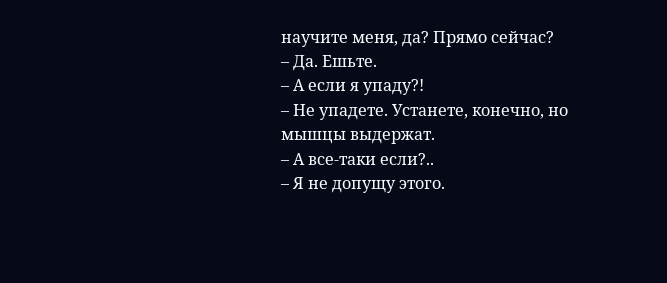научите меня, да? Прямо сейчас?
– Да. Ешьте.
– А если я упаду?!
– Не упадете. Устанете, конечно, но мышцы выдержат.
– А все-таки если?..
– Я не допущу этого.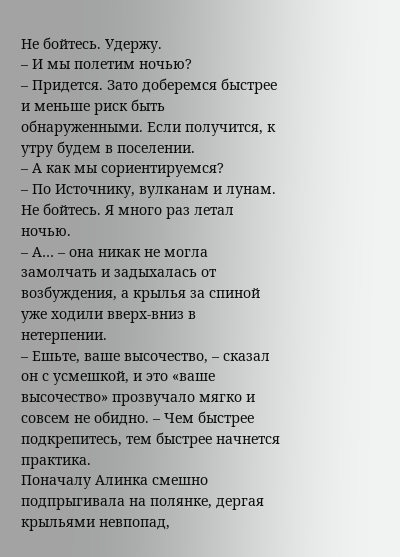Не бойтесь. Удержу.
– И мы полетим ночью?
– Придется. Зато доберемся быстрее и меньше риск быть обнаруженными. Если получится, к утру будем в поселении.
– А как мы сориентируемся?
– По Источнику, вулканам и лунам. Не бойтесь. Я много раз летал ночью.
– А… – она никак не могла замолчать и задыхалась от возбуждения, а крылья за спиной уже ходили вверх-вниз в нетерпении.
– Ешьте, ваше высочество, – сказал он с усмешкой, и это «ваше высочество» прозвучало мягко и совсем не обидно. – Чем быстрее подкрепитесь, тем быстрее начнется практика.
Поначалу Алинка смешно подпрыгивала на полянке, дергая крыльями невпопад,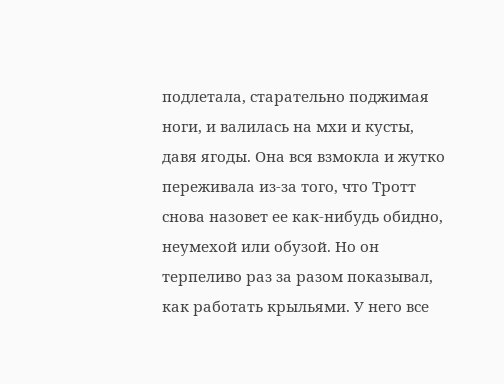подлетала, старательно поджимая ноги, и валилась на мхи и кусты, давя ягоды. Она вся взмокла и жутко переживала из-за того, что Тротт снова назовет ее как-нибудь обидно, неумехой или обузой. Но он терпеливо раз за разом показывал, как работать крыльями. У него все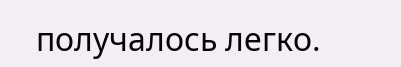получалось легко.